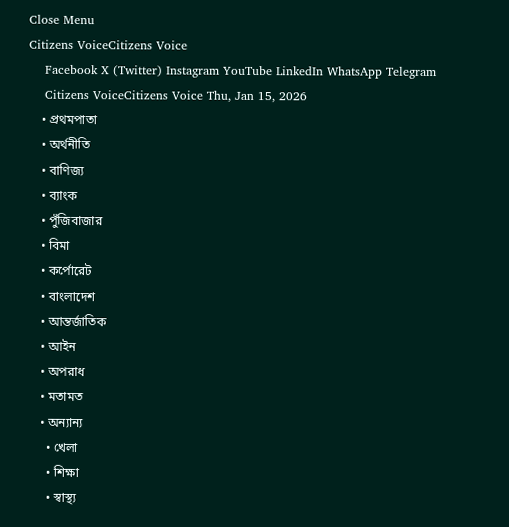Close Menu
Citizens VoiceCitizens Voice
    Facebook X (Twitter) Instagram YouTube LinkedIn WhatsApp Telegram
    Citizens VoiceCitizens Voice Thu, Jan 15, 2026
    • প্রথমপাতা
    • অর্থনীতি
    • বাণিজ্য
    • ব্যাংক
    • পুঁজিবাজার
    • বিমা
    • কর্পোরেট
    • বাংলাদেশ
    • আন্তর্জাতিক
    • আইন
    • অপরাধ
    • মতামত
    • অন্যান্য
      • খেলা
      • শিক্ষা
      • স্বাস্থ্য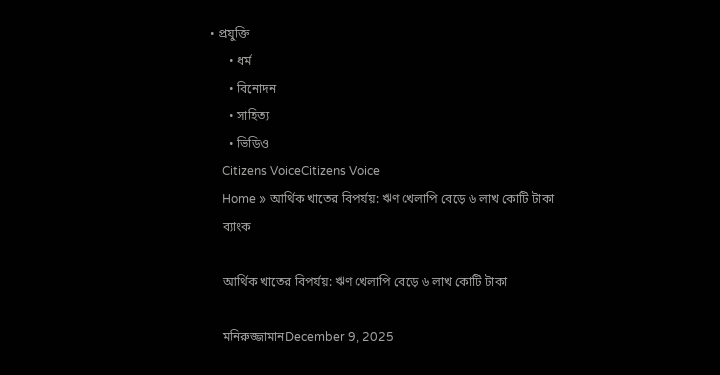• প্রযুক্তি
      • ধর্ম
      • বিনোদন
      • সাহিত্য
      • ভিডিও
    Citizens VoiceCitizens Voice
    Home » আর্থিক খাতের বিপর্যয়: ঋণ খেলাপি বেড়ে ৬ লাখ কোটি টাকা
    ব্যাংক

    আর্থিক খাতের বিপর্যয়: ঋণ খেলাপি বেড়ে ৬ লাখ কোটি টাকা

    মনিরুজ্জামানDecember 9, 2025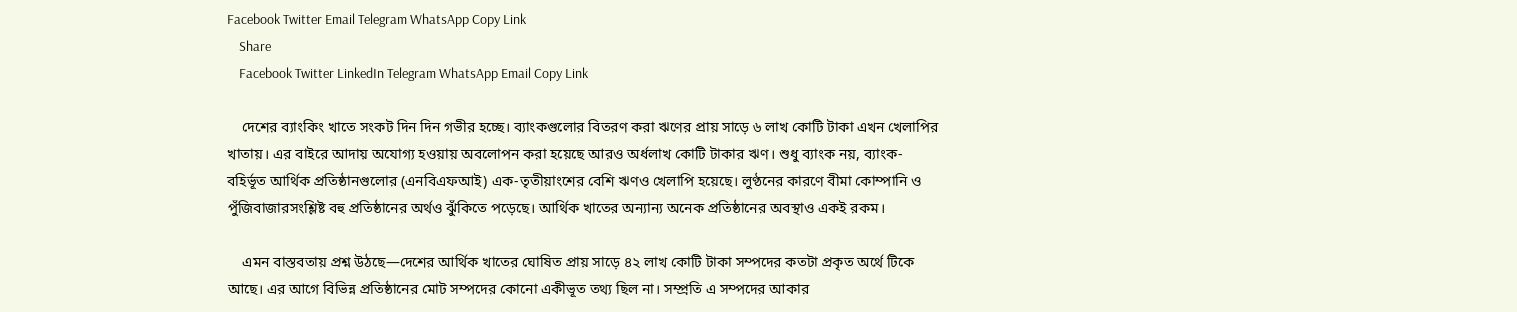Facebook Twitter Email Telegram WhatsApp Copy Link
    Share
    Facebook Twitter LinkedIn Telegram WhatsApp Email Copy Link

    দেশের ব্যাংকিং খাতে সংকট দিন দিন গভীর হচ্ছে। ব্যাংকগুলোর বিতরণ করা ঋণের প্রায় সাড়ে ৬ লাখ কোটি টাকা এখন খেলাপির খাতায়। এর বাইরে আদায় অযোগ্য হওয়ায় অবলোপন করা হয়েছে আরও অর্ধলাখ কোটি টাকার ঋণ। শুধু ব্যাংক নয়, ব্যাংক-বহির্ভূত আর্থিক প্রতিষ্ঠানগুলোর (এনবিএফআই) এক-তৃতীয়াংশের বেশি ঋণও খেলাপি হয়েছে। লুণ্ঠনের কারণে বীমা কোম্পানি ও পুঁজিবাজারসংশ্লিষ্ট বহু প্রতিষ্ঠানের অর্থও ঝুঁকিতে পড়েছে। আর্থিক খাতের অন্যান্য অনেক প্রতিষ্ঠানের অবস্থাও একই রকম।

    এমন বাস্তবতায় প্রশ্ন উঠছে—দেশের আর্থিক খাতের ঘোষিত প্রায় সাড়ে ৪২ লাখ কোটি টাকা সম্পদের কতটা প্রকৃত অর্থে টিকে আছে। এর আগে বিভিন্ন প্রতিষ্ঠানের মোট সম্পদের কোনো একীভূত তথ্য ছিল না। সম্প্রতি এ সম্পদের আকার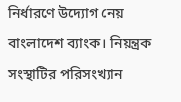নির্ধারণে উদ্যোগ নেয় বাংলাদেশ ব্যাংক। নিয়ন্ত্রক সংস্থাটির পরিসংখ্যান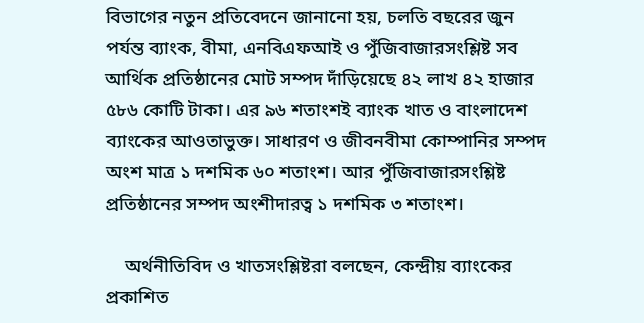বিভাগের নতুন প্রতিবেদনে জানানো হয়, চলতি বছরের জুন পর্যন্ত ব্যাংক, বীমা, এনবিএফআই ও পুঁজিবাজারসংশ্লিষ্ট সব আর্থিক প্রতিষ্ঠানের মোট সম্পদ দাঁড়িয়েছে ৪২ লাখ ৪২ হাজার ৫৮৬ কোটি টাকা। এর ৯৬ শতাংশই ব্যাংক খাত ও বাংলাদেশ ব্যাংকের আওতাভুক্ত। সাধারণ ও জীবনবীমা কোম্পানির সম্পদ অংশ মাত্র ১ দশমিক ৬০ শতাংশ। আর পুঁজিবাজারসংশ্লিষ্ট প্রতিষ্ঠানের সম্পদ অংশীদারত্ব ১ দশমিক ৩ শতাংশ।

    অর্থনীতিবিদ ও খাতসংশ্লিষ্টরা বলছেন, কেন্দ্রীয় ব্যাংকের প্রকাশিত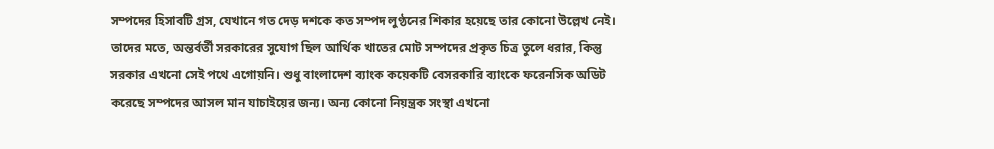সম্পদের হিসাবটি গ্রস, যেখানে গত দেড় দশকে কত সম্পদ লুণ্ঠনের শিকার হয়েছে তার কোনো উল্লেখ নেই। তাদের মতে, অন্তর্বর্তী সরকারের সুযোগ ছিল আর্থিক খাতের মোট সম্পদের প্রকৃত চিত্র তুলে ধরার, কিন্তু সরকার এখনো সেই পথে এগোয়নি। শুধু বাংলাদেশ ব্যাংক কয়েকটি বেসরকারি ব্যাংকে ফরেনসিক অডিট করেছে সম্পদের আসল মান যাচাইয়ের জন্য। অন্য কোনো নিয়ন্ত্রক সংস্থা এখনো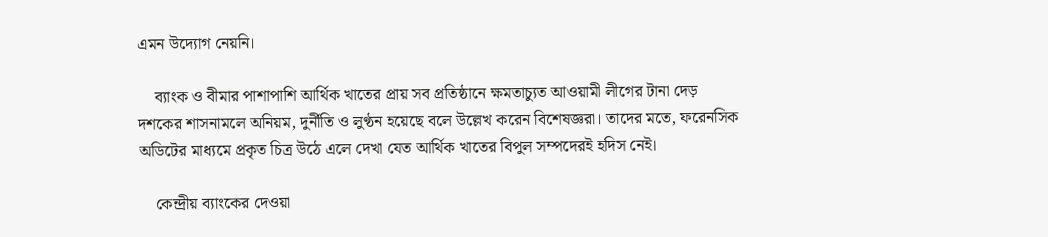এমন উদ্যোগ নেয়নি।

    ব্যাংক ও বীমার পাশাপাশি আর্থিক খাতের প্রায় সব প্রতিষ্ঠানে ক্ষমতাচ্যুত আওয়ামী লীগের টানা দেড় দশকের শাসনামলে অনিয়ম, দুর্নীতি ও লুণ্ঠন হয়েছে বলে উল্লেখ করেন বিশেষজ্ঞরা। তাদের মতে, ফরেনসিক অডিটের মাধ্যমে প্রকৃত চিত্র উঠে এলে দেখা যেত আর্থিক খাতের বিপুল সম্পদেরই হদিস নেই।

    কেন্দ্রীয় ব্যাংকের দেওয়া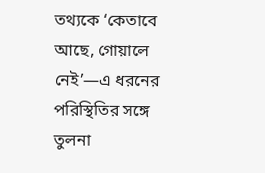তথ্যকে ‘কেতাবে আছে, গোয়ালে নেই’—এ ধরনের পরিস্থিতির সঙ্গে তুলনা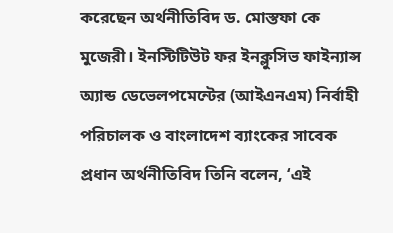করেছেন অর্থনীতিবিদ ড. মোস্তফা কে মুজেরী। ইনস্টিটিউট ফর ইনক্লুসিভ ফাইন্যান্স অ্যান্ড ডেভেলপমেন্টের (আইএনএম) নির্বাহী পরিচালক ও বাংলাদেশ ব্যাংকের সাবেক প্রধান অর্থনীতিবিদ তিনি বলেন, ‘এই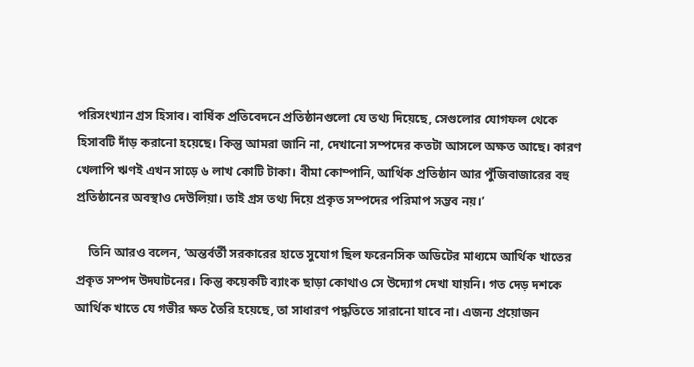পরিসংখ্যান গ্রস হিসাব। বার্ষিক প্রতিবেদনে প্রতিষ্ঠানগুলো যে তথ্য দিয়েছে, সেগুলোর যোগফল থেকে হিসাবটি দাঁড় করানো হয়েছে। কিন্তু আমরা জানি না, দেখানো সম্পদের কতটা আসলে অক্ষত আছে। কারণ খেলাপি ঋণই এখন সাড়ে ৬ লাখ কোটি টাকা। বীমা কোম্পানি, আর্থিক প্রতিষ্ঠান আর পুঁজিবাজারের বহু প্রতিষ্ঠানের অবস্থাও দেউলিয়া। তাই গ্রস তথ্য দিয়ে প্রকৃত সম্পদের পরিমাপ সম্ভব নয়।’

    তিনি আরও বলেন, ‘অন্তর্বর্তী সরকারের হাতে সুযোগ ছিল ফরেনসিক অডিটের মাধ্যমে আর্থিক খাতের প্রকৃত সম্পদ উদ্ঘাটনের। কিন্তু কয়েকটি ব্যাংক ছাড়া কোথাও সে উদ্যোগ দেখা যায়নি। গত দেড় দশকে আর্থিক খাতে যে গভীর ক্ষত তৈরি হয়েছে, তা সাধারণ পদ্ধতিতে সারানো যাবে না। এজন্য প্রয়োজন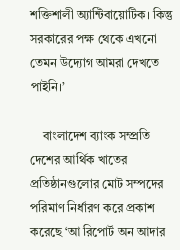শক্তিশালী অ্যান্টিবায়োটিক। কিন্তু সরকারের পক্ষ থেকে এখনো তেমন উদ্যোগ আমরা দেখতে পাইনি।’

    বাংলাদেশ ব্যাংক সম্প্রতি দেশের আর্থিক খাতের প্রতিষ্ঠানগুলোর মোট সম্পদের পরিমাণ নির্ধারণ করে প্রকাশ করেছে ‘আ রিপোর্ট অন আদার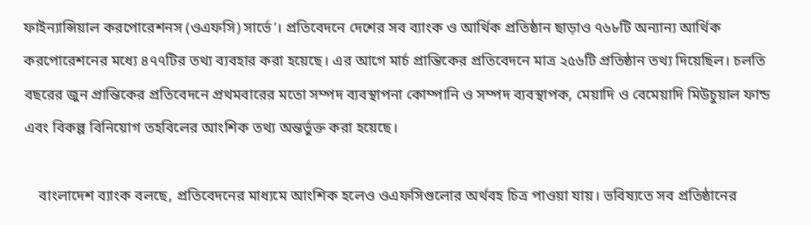ফাইন্যান্সিয়াল করপোরেশনস (ওএফসি) সার্ভে’। প্রতিবেদনে দেশের সব ব্যাংক ও আর্থিক প্রতিষ্ঠান ছাড়াও ৭৬৮টি অন্যান্য আর্থিক করপোরেশনের মধ্যে ৪৭৭টির তথ্য ব্যবহার করা হয়েছে। এর আগে মার্চ প্রান্তিকের প্রতিবেদনে মাত্র ২৫৬টি প্রতিষ্ঠান তথ্য দিয়েছিল। চলতি বছরের জুন প্রান্তিকের প্রতিবেদনে প্রথমবারের মতো সম্পদ ব্যবস্থাপনা কোম্পানি ও সম্পদ ব্যবস্থাপক, মেয়াদি ও বেমেয়াদি মিউচুয়াল ফান্ড এবং বিকল্প বিনিয়োগ তহবিলের আংশিক তথ্য অন্তর্ভুক্ত করা হয়েছে।

    বাংলাদেশ ব্যাংক বলছে, প্রতিবেদনের মাধ্যমে আংশিক হলেও ওএফসিগুলোর অর্থবহ চিত্র পাওয়া যায়। ভবিষ্যতে সব প্রতিষ্ঠানের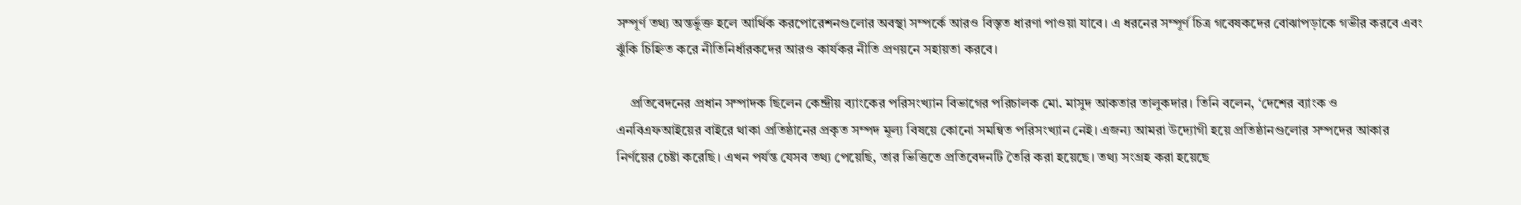সম্পূর্ণ তথ্য অন্তর্ভুক্ত হলে আর্থিক করপোরেশনগুলোর অবস্থা সম্পর্কে আরও বিস্তৃত ধারণা পাওয়া যাবে। এ ধরনের সম্পূর্ণ চিত্র গবেষকদের বোঝাপড়াকে গভীর করবে এবং ঝুঁকি চিহ্নিত করে নীতিনির্ধারকদের আরও কার্যকর নীতি প্রণয়নে সহায়তা করবে।

    প্রতিবেদনের প্রধান সম্পাদক ছিলেন কেন্দ্রীয় ব্যাংকের পরিসংখ্যান বিভাগের পরিচালক মো. মাসুদ আকতার তালুকদার। তিনি বলেন, ‘দেশের ব্যাংক ও এনবিএফআইয়ের বাইরে থাকা প্রতিষ্ঠানের প্রকৃত সম্পদ মূল্য বিষয়ে কোনো সমন্বিত পরিসংখ্যান নেই। এজন্য আমরা উদ্যোগী হয়ে প্রতিষ্ঠানগুলোর সম্পদের আকার নির্ণয়ের চেষ্টা করেছি। এখন পর্যন্ত যেসব তথ্য পেয়েছি, তার ভিত্তিতে প্রতিবেদনটি তৈরি করা হয়েছে। তথ্য সংগ্রহ করা হয়েছে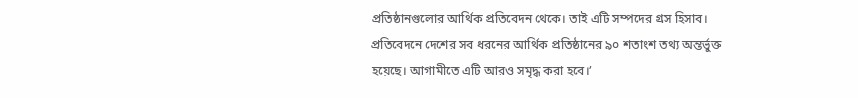প্রতিষ্ঠানগুলোর আর্থিক প্রতিবেদন থেকে। তাই এটি সম্পদের গ্রস হিসাব। প্রতিবেদনে দেশের সব ধরনের আর্থিক প্রতিষ্ঠানের ৯০ শতাংশ তথ্য অন্তর্ভুক্ত হয়েছে। আগামীতে এটি আরও সমৃদ্ধ করা হবে।’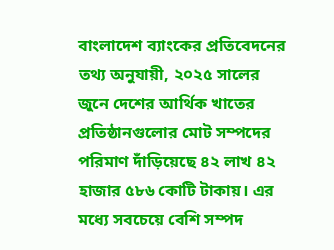বাংলাদেশ ব্যাংকের প্রতিবেদনের তথ্য অনুযায়ী, ২০২৫ সালের জুনে দেশের আর্থিক খাতের প্রতিষ্ঠানগুলোর মোট সম্পদের পরিমাণ দাঁড়িয়েছে ৪২ লাখ ৪২ হাজার ৫৮৬ কোটি টাকায়। এর মধ্যে সবচেয়ে বেশি সম্পদ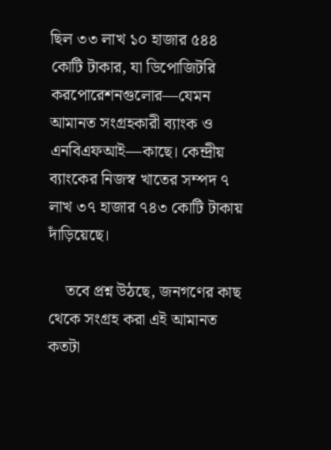ছিল ৩৩ লাখ ১০ হাজার ৫৪৪ কোটি টাকার, যা ডিপোজিটরি করপোরেশনগুলোর—যেমন আমানত সংগ্রহকারী ব্যাংক ও এনবিএফআই—কাছে। কেন্দ্রীয় ব্যাংকের নিজস্ব খাতের সম্পদ ৭ লাখ ৩৭ হাজার ৭৪৩ কোটি টাকায় দাঁড়িয়েছে।

    তবে প্রশ্ন উঠছে, জনগণের কাছ থেকে সংগ্রহ করা এই আমানত কতটা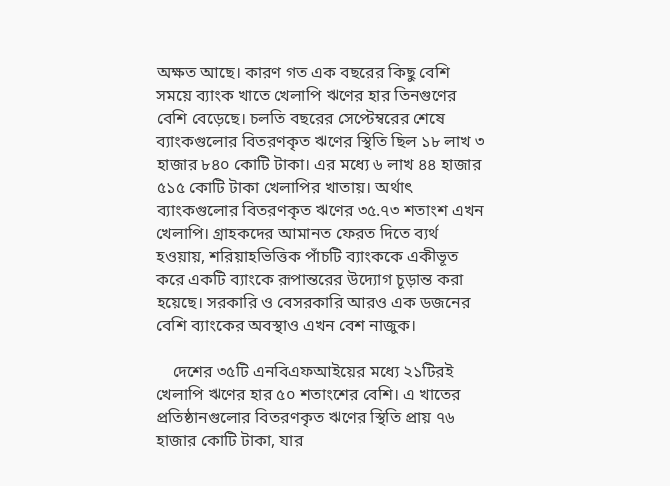অক্ষত আছে। কারণ গত এক বছরের কিছু বেশি সময়ে ব্যাংক খাতে খেলাপি ঋণের হার তিনগুণের বেশি বেড়েছে। চলতি বছরের সেপ্টেম্বরের শেষে ব্যাংকগুলোর বিতরণকৃত ঋণের স্থিতি ছিল ১৮ লাখ ৩ হাজার ৮৪০ কোটি টাকা। এর মধ্যে ৬ লাখ ৪৪ হাজার ৫১৫ কোটি টাকা খেলাপির খাতায়। অর্থাৎ ব্যাংকগুলোর বিতরণকৃত ঋণের ৩৫.৭৩ শতাংশ এখন খেলাপি। গ্রাহকদের আমানত ফেরত দিতে ব্যর্থ হওয়ায়, শরিয়াহভিত্তিক পাঁচটি ব্যাংককে একীভূত করে একটি ব্যাংকে রূপান্তরের উদ্যোগ চূড়ান্ত করা হয়েছে। সরকারি ও বেসরকারি আরও এক ডজনের বেশি ব্যাংকের অবস্থাও এখন বেশ নাজুক।

    দেশের ৩৫টি এনবিএফআইয়ের মধ্যে ২১টিরই খেলাপি ঋণের হার ৫০ শতাংশের বেশি। এ খাতের প্রতিষ্ঠানগুলোর বিতরণকৃত ঋণের স্থিতি প্রায় ৭৬ হাজার কোটি টাকা, যার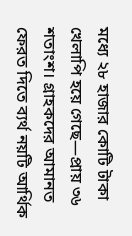মধ্যে ২৮ হাজার কোটি টাকা খেলাপি হয়ে গেছে—প্রায় ৩৬ শতাংশ। গ্রাহকদের আমানত ফেরত দিতে ব্যর্থ নয়টি আর্থিক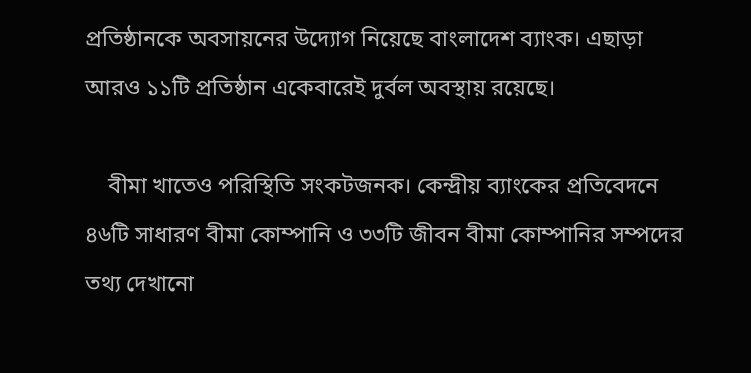প্রতিষ্ঠানকে অবসায়নের উদ্যোগ নিয়েছে বাংলাদেশ ব্যাংক। এছাড়া আরও ১১টি প্রতিষ্ঠান একেবারেই দুর্বল অবস্থায় রয়েছে।

    বীমা খাতেও পরিস্থিতি সংকটজনক। কেন্দ্রীয় ব্যাংকের প্রতিবেদনে ৪৬টি সাধারণ বীমা কোম্পানি ও ৩৩টি জীবন বীমা কোম্পানির সম্পদের তথ্য দেখানো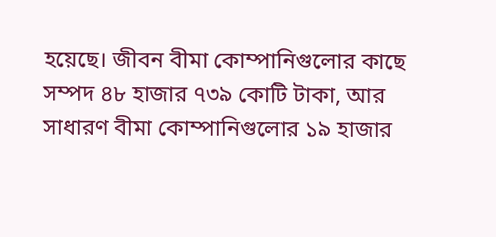হয়েছে। জীবন বীমা কোম্পানিগুলোর কাছে সম্পদ ৪৮ হাজার ৭৩৯ কোটি টাকা, আর সাধারণ বীমা কোম্পানিগুলোর ১৯ হাজার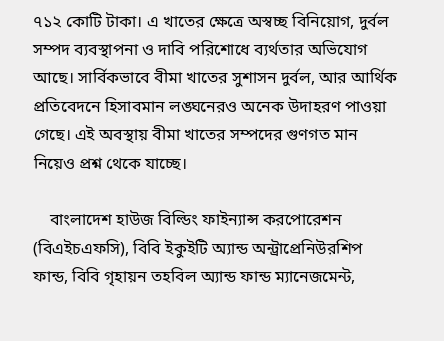৭১২ কোটি টাকা। এ খাতের ক্ষেত্রে অস্বচ্ছ বিনিয়োগ, দুর্বল সম্পদ ব্যবস্থাপনা ও দাবি পরিশোধে ব্যর্থতার অভিযোগ আছে। সার্বিকভাবে বীমা খাতের সুশাসন দুর্বল, আর আর্থিক প্রতিবেদনে হিসাবমান লঙ্ঘনেরও অনেক উদাহরণ পাওয়া গেছে। এই অবস্থায় বীমা খাতের সম্পদের গুণগত মান নিয়েও প্রশ্ন থেকে যাচ্ছে।

    বাংলাদেশ হাউজ বিল্ডিং ফাইন্যান্স করপোরেশন (বিএইচএফসি), বিবি ইকুইটি অ্যান্ড অন্ট্রাপ্রেনিউরশিপ ফান্ড, বিবি গৃহায়ন তহবিল অ্যান্ড ফান্ড ম্যানেজমেন্ট,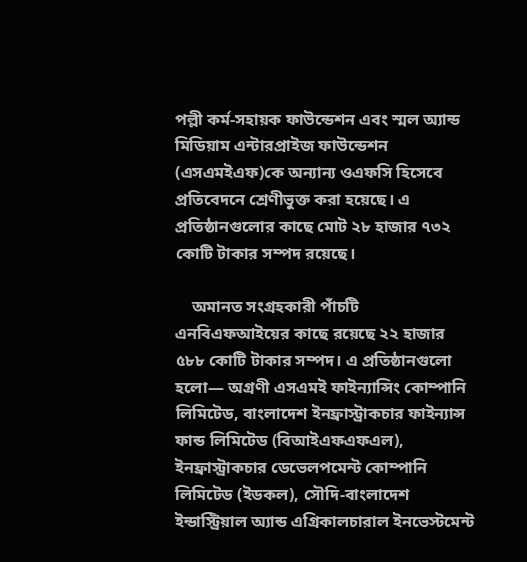পল্লী কর্ম-সহায়ক ফাউন্ডেশন এবং স্মল অ্যান্ড মিডিয়াম এন্টারপ্রাইজ ফাউন্ডেশন (এসএমইএফ)কে অন্যান্য ওএফসি হিসেবে প্রতিবেদনে শ্রেণীভুক্ত করা হয়েছে। এ প্রতিষ্ঠানগুলোর কাছে মোট ২৮ হাজার ৭৩২ কোটি টাকার সম্পদ রয়েছে।

    অমানত সংগ্রহকারী পাঁচটি এনবিএফআইয়ের কাছে রয়েছে ২২ হাজার ৫৮৮ কোটি টাকার সম্পদ। এ প্রতিষ্ঠানগুলো হলো— অগ্রণী এসএমই ফাইন্যান্সিং কোম্পানি লিমিটেড, বাংলাদেশ ইনফ্রাস্ট্রাকচার ফাইন্যান্স ফান্ড লিমিটেড (বিআইএফএফএল), ইনফ্রাস্ট্রাকচার ডেভেলপমেন্ট কোম্পানি লিমিটেড (ইডকল), সৌদি-বাংলাদেশ ইন্ডাস্ট্রিয়াল অ্যান্ড এগ্রিকালচারাল ইনভেস্টমেন্ট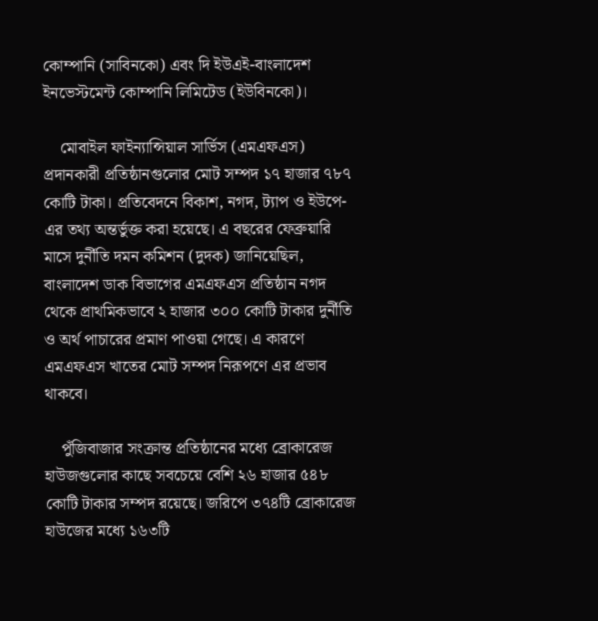কোম্পানি (সাবিনকো) এবং দি ইউএই-বাংলাদেশ ইনভেস্টমেন্ট কোম্পানি লিমিটেড (ইউবিনকো)।

    মোবাইল ফাইন্যান্সিয়াল সার্ভিস (এমএফএস) প্রদানকারী প্রতিষ্ঠানগুলোর মোট সম্পদ ১৭ হাজার ৭৮৭ কোটি টাকা। প্রতিবেদনে বিকাশ, নগদ, ট্যাপ ও ইউপে-এর তথ্য অন্তর্ভুক্ত করা হয়েছে। এ বছরের ফেব্রুয়ারি মাসে দুর্নীতি দমন কমিশন (দুদক) জানিয়েছিল, বাংলাদেশ ডাক বিভাগের এমএফএস প্রতিষ্ঠান নগদ থেকে প্রাথমিকভাবে ২ হাজার ৩০০ কোটি টাকার দুর্নীতি ও অর্থ পাচারের প্রমাণ পাওয়া গেছে। এ কারণে এমএফএস খাতের মোট সম্পদ নিরূপণে এর প্রভাব থাকবে।

    পুঁজিবাজার সংক্রান্ত প্রতিষ্ঠানের মধ্যে ব্রোকারেজ হাউজগুলোর কাছে সবচেয়ে বেশি ২৬ হাজার ৫৪৮ কোটি টাকার সম্পদ রয়েছে। জরিপে ৩৭৪টি ব্রোকারেজ হাউজের মধ্যে ১৬৩টি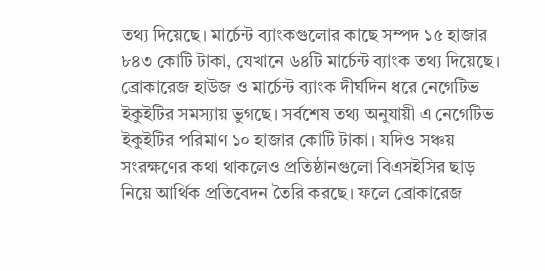তথ্য দিয়েছে। মার্চেন্ট ব্যাংকগুলোর কাছে সম্পদ ১৫ হাজার ৮৪৩ কোটি টাকা, যেখানে ৬৪টি মার্চেন্ট ব্যাংক তথ্য দিয়েছে। ব্রোকারেজ হাউজ ও মার্চেন্ট ব্যাংক দীর্ঘদিন ধরে নেগেটিভ ইকুইটির সমস্যায় ভুগছে। সর্বশেষ তথ্য অনুযায়ী এ নেগেটিভ ইকুইটির পরিমাণ ১০ হাজার কোটি টাকা। যদিও সঞ্চয় সংরক্ষণের কথা থাকলেও প্রতিষ্ঠানগুলো বিএসইসির ছাড় নিয়ে আর্থিক প্রতিবেদন তৈরি করছে। ফলে ব্রোকারেজ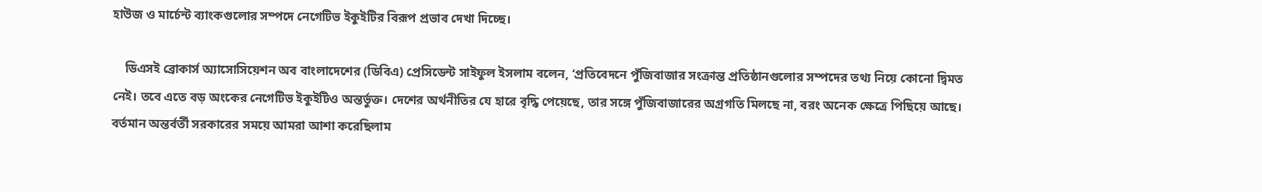হাউজ ও মার্চেন্ট ব্যাংকগুলোর সম্পদে নেগেটিভ ইকুইটির বিরূপ প্রভাব দেখা দিচ্ছে।

    ডিএসই ব্রোকার্স অ্যাসোসিয়েশন অব বাংলাদেশের (ডিবিএ) প্রেসিডেন্ট সাইফুল ইসলাম বলেন, ‘প্রতিবেদনে পুঁজিবাজার সংক্রান্ত প্রতিষ্ঠানগুলোর সম্পদের তথ্য নিয়ে কোনো দ্বিমত নেই। তবে এতে বড় অংকের নেগেটিভ ইকুইটিও অন্তর্ভুক্ত। দেশের অর্থনীতির যে হারে বৃদ্ধি পেয়েছে, তার সঙ্গে পুঁজিবাজারের অগ্রগতি মিলছে না, বরং অনেক ক্ষেত্রে পিছিয়ে আছে। বর্তমান অন্তর্বর্তী সরকারের সময়ে আমরা আশা করেছিলাম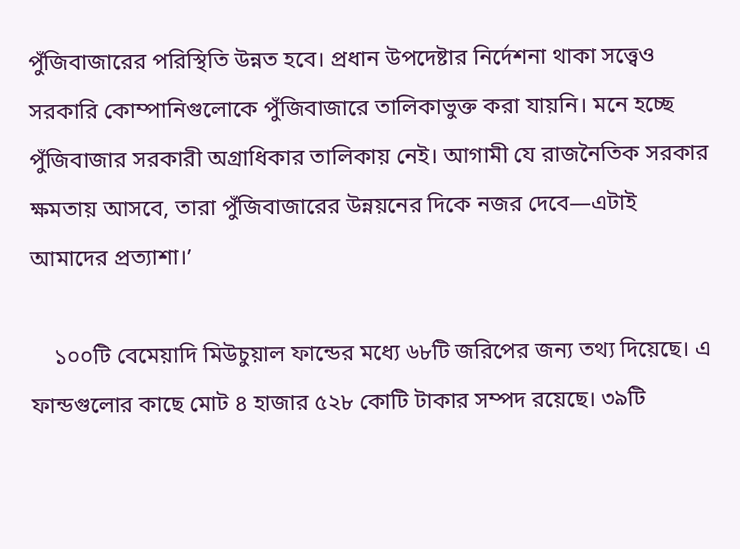পুঁজিবাজারের পরিস্থিতি উন্নত হবে। প্রধান উপদেষ্টার নির্দেশনা থাকা সত্ত্বেও সরকারি কোম্পানিগুলোকে পুঁজিবাজারে তালিকাভুক্ত করা যায়নি। মনে হচ্ছে পুঁজিবাজার সরকারী অগ্রাধিকার তালিকায় নেই। আগামী যে রাজনৈতিক সরকার ক্ষমতায় আসবে, তারা পুঁজিবাজারের উন্নয়নের দিকে নজর দেবে—এটাই আমাদের প্রত্যাশা।’

    ১০০টি বেমেয়াদি মিউচুয়াল ফান্ডের মধ্যে ৬৮টি জরিপের জন্য তথ্য দিয়েছে। এ ফান্ডগুলোর কাছে মোট ৪ হাজার ৫২৮ কোটি টাকার সম্পদ রয়েছে। ৩৯টি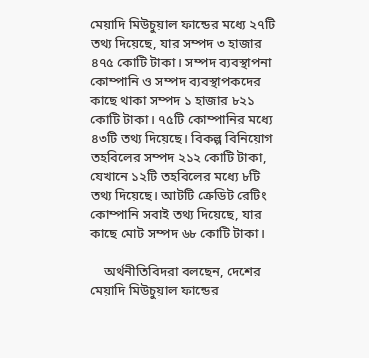মেয়াদি মিউচুয়াল ফান্ডের মধ্যে ২৭টি তথ্য দিয়েছে, যার সম্পদ ৩ হাজার ৪৭৫ কোটি টাকা। সম্পদ ব্যবস্থাপনা কোম্পানি ও সম্পদ ব্যবস্থাপকদের কাছে থাকা সম্পদ ১ হাজার ৮২১ কোটি টাকা। ৭৫টি কোম্পানির মধ্যে ৪৩টি তথ্য দিয়েছে। বিকল্প বিনিয়োগ তহবিলের সম্পদ ২১২ কোটি টাকা, যেখানে ১২টি তহবিলের মধ্যে ৮টি তথ্য দিয়েছে। আটটি ক্রেডিট রেটিং কোম্পানি সবাই তথ্য দিয়েছে, যার কাছে মোট সম্পদ ৬৮ কোটি টাকা।

    অর্থনীতিবিদরা বলছেন, দেশের মেয়াদি মিউচুয়াল ফান্ডের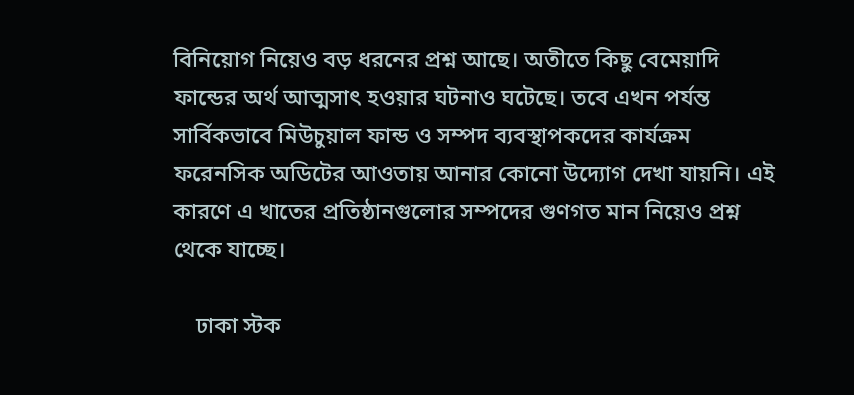বিনিয়োগ নিয়েও বড় ধরনের প্রশ্ন আছে। অতীতে কিছু বেমেয়াদি ফান্ডের অর্থ আত্মসাৎ হওয়ার ঘটনাও ঘটেছে। তবে এখন পর্যন্ত সার্বিকভাবে মিউচুয়াল ফান্ড ও সম্পদ ব্যবস্থাপকদের কার্যক্রম ফরেনসিক অডিটের আওতায় আনার কোনো উদ্যোগ দেখা যায়নি। এই কারণে এ খাতের প্রতিষ্ঠানগুলোর সম্পদের গুণগত মান নিয়েও প্রশ্ন থেকে যাচ্ছে।

    ঢাকা স্টক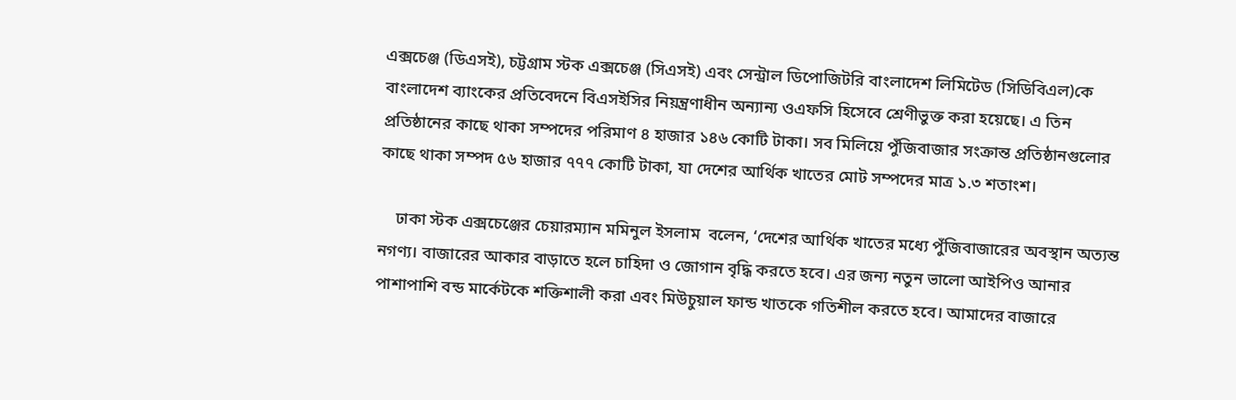এক্সচেঞ্জ (ডিএসই), চট্টগ্রাম স্টক এক্সচেঞ্জ (সিএসই) এবং সেন্ট্রাল ডিপোজিটরি বাংলাদেশ লিমিটেড (সিডিবিএল)কে বাংলাদেশ ব্যাংকের প্রতিবেদনে বিএসইসির নিয়ন্ত্রণাধীন অন্যান্য ওএফসি হিসেবে শ্রেণীভুক্ত করা হয়েছে। এ তিন প্রতিষ্ঠানের কাছে থাকা সম্পদের পরিমাণ ৪ হাজার ১৪৬ কোটি টাকা। সব মিলিয়ে পুঁজিবাজার সংক্রান্ত প্রতিষ্ঠানগুলোর কাছে থাকা সম্পদ ৫৬ হাজার ৭৭৭ কোটি টাকা, যা দেশের আর্থিক খাতের মোট সম্পদের মাত্র ১.৩ শতাংশ।

    ঢাকা স্টক এক্সচেঞ্জের চেয়ারম্যান মমিনুল ইসলাম  বলেন, ‘দেশের আর্থিক খাতের মধ্যে পুঁজিবাজারের অবস্থান অত্যন্ত নগণ্য। বাজারের আকার বাড়াতে হলে চাহিদা ও জোগান বৃদ্ধি করতে হবে। এর জন্য নতুন ভালো আইপিও আনার পাশাপাশি বন্ড মার্কেটকে শক্তিশালী করা এবং মিউচুয়াল ফান্ড খাতকে গতিশীল করতে হবে। আমাদের বাজারে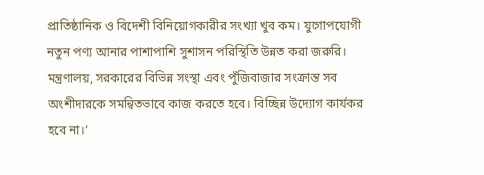প্রাতিষ্ঠানিক ও বিদেশী বিনিয়োগকারীর সংখ্যা খুব কম। যুগোপযোগী নতুন পণ্য আনার পাশাপাশি সুশাসন পরিস্থিতি উন্নত করা জরুরি। মন্ত্রণালয়, সরকারের বিভিন্ন সংস্থা এবং পুঁজিবাজার সংক্রান্ত সব অংশীদারকে সমন্বিতভাবে কাজ করতে হবে। বিচ্ছিন্ন উদ্যোগ কার্যকর হবে না।’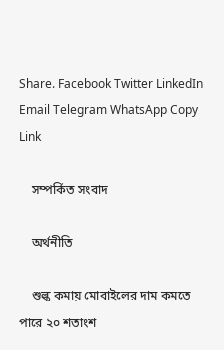Share. Facebook Twitter LinkedIn Email Telegram WhatsApp Copy Link

    সম্পর্কিত সংবাদ

    অর্থনীতি

    শুল্ক কমায় মোবাইলের দাম কমতে পারে ২০ শতাংশ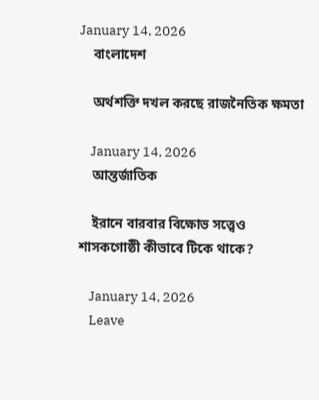January 14, 2026
    বাংলাদেশ

    অর্থশক্তি দখল করছে রাজনৈতিক ক্ষমতা

    January 14, 2026
    আন্তর্জাতিক

    ইরানে বারবার বিক্ষোভ সত্ত্বেও শাসকগোষ্ঠী কীভাবে টিকে থাকে?

    January 14, 2026
    Leave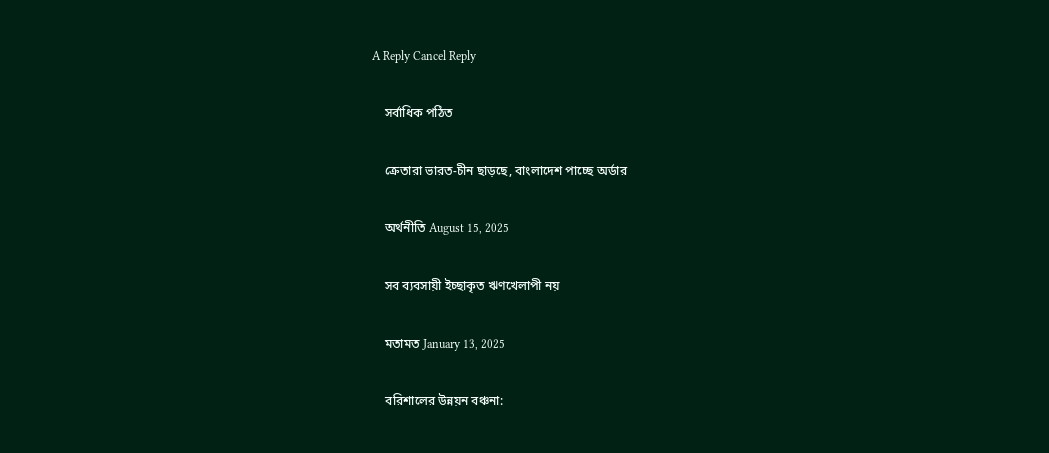A Reply Cancel Reply

    সর্বাধিক পঠিত

    ক্রেতারা ভারত-চীন ছাড়ছে, বাংলাদেশ পাচ্ছে অর্ডার

    অর্থনীতি August 15, 2025

    সব ব্যবসায়ী ইচ্ছাকৃত ঋণখেলাপী নয়

    মতামত January 13, 2025

    বরিশালের উন্নয়ন বঞ্চনা: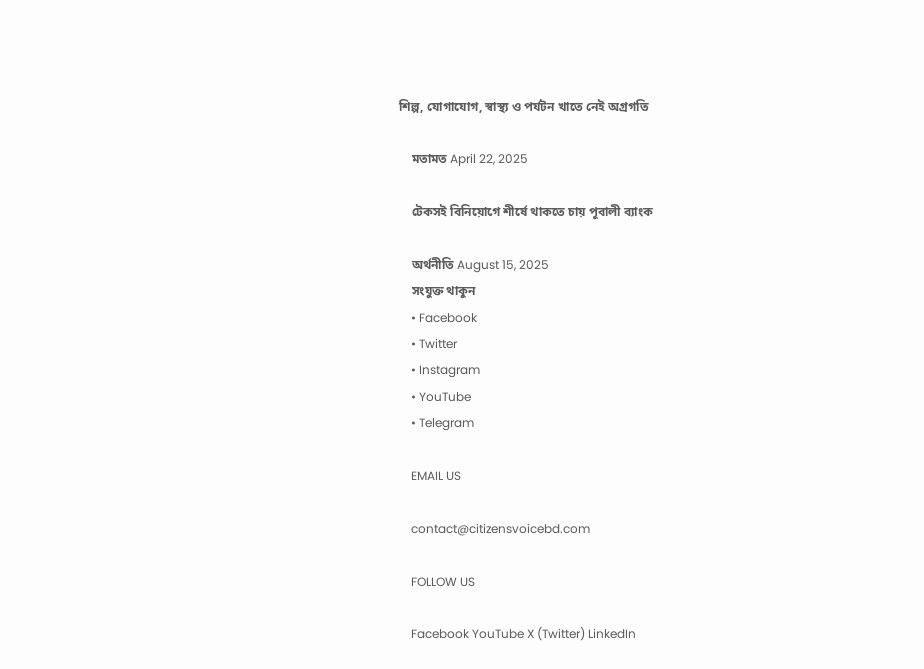শিল্প, যোগাযোগ, স্বাস্থ্য ও পর্যটন খাতে নেই অগ্রগতি

    মতামত April 22, 2025

    টেকসই বিনিয়োগে শীর্ষে থাকতে চায় পূবালী ব্যাংক

    অর্থনীতি August 15, 2025
    সংযুক্ত থাকুন
    • Facebook
    • Twitter
    • Instagram
    • YouTube
    • Telegram

    EMAIL US

    contact@citizensvoicebd.com

    FOLLOW US

    Facebook YouTube X (Twitter) LinkedIn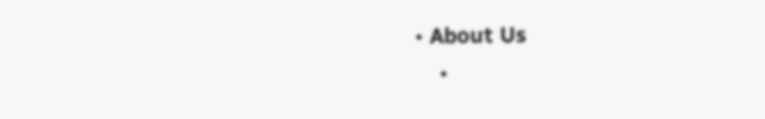• About Us
    •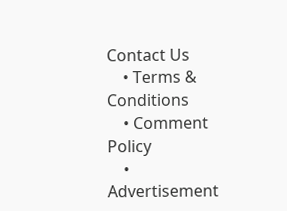Contact Us
    • Terms & Conditions
    • Comment Policy
    • Advertisement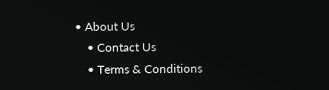• About Us
    • Contact Us
    • Terms & Conditions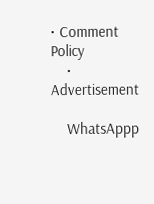• Comment Policy
    • Advertisement

    WhatsAppp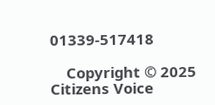01339-517418

    Copyright © 2025 Citizens Voice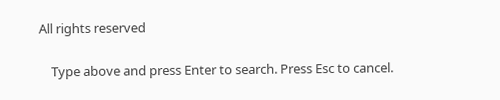All rights reserved

    Type above and press Enter to search. Press Esc to cancel.